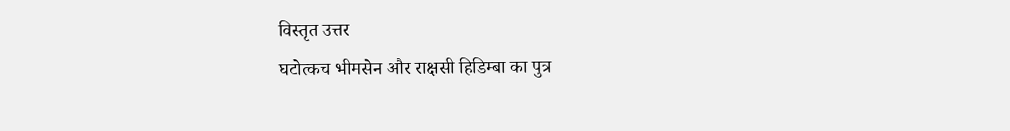विस्तृत उत्तर
घटोत्कच भीमसेन और राक्षसी हिडिम्बा का पुत्र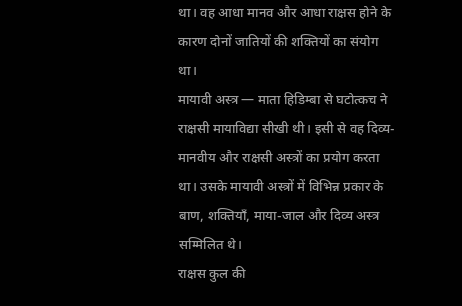था। वह आधा मानव और आधा राक्षस होने के कारण दोनों जातियों की शक्तियों का संयोग था।
मायावी अस्त्र — माता हिडिम्बा से घटोत्कच ने राक्षसी मायाविद्या सीखी थी। इसी से वह दिव्य-मानवीय और राक्षसी अस्त्रों का प्रयोग करता था। उसके मायावी अस्त्रों में विभिन्न प्रकार के बाण, शक्तियाँ, माया-जाल और दिव्य अस्त्र सम्मिलित थे।
राक्षस कुल की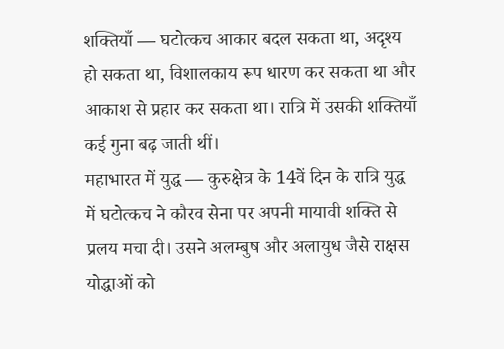शक्तियाँ — घटोत्कच आकार बदल सकता था, अदृश्य हो सकता था, विशालकाय रूप धारण कर सकता था और आकाश से प्रहार कर सकता था। रात्रि में उसकी शक्तियाँ कई गुना बढ़ जाती थीं।
महाभारत में युद्ध — कुरुक्षेत्र के 14वें दिन के रात्रि युद्ध में घटोत्कच ने कौरव सेना पर अपनी मायावी शक्ति से प्रलय मचा दी। उसने अलम्बुष और अलायुध जैसे राक्षस योद्धाओं को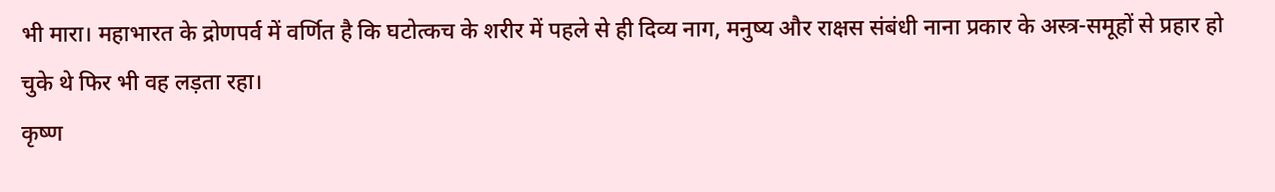भी मारा। महाभारत के द्रोणपर्व में वर्णित है कि घटोत्कच के शरीर में पहले से ही दिव्य नाग, मनुष्य और राक्षस संबंधी नाना प्रकार के अस्त्र-समूहों से प्रहार हो चुके थे फिर भी वह लड़ता रहा।
कृष्ण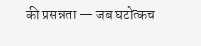की प्रसन्नता — जब घटोत्कच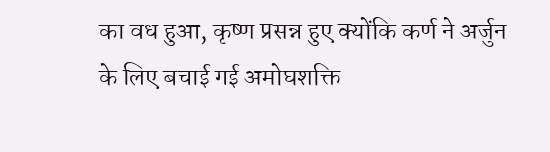का वध हुआ, कृष्ण प्रसन्न हुए क्योंकि कर्ण ने अर्जुन के लिए बचाई गई अमोघशक्ति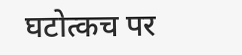घटोत्कच पर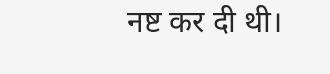नष्ट कर दी थी।